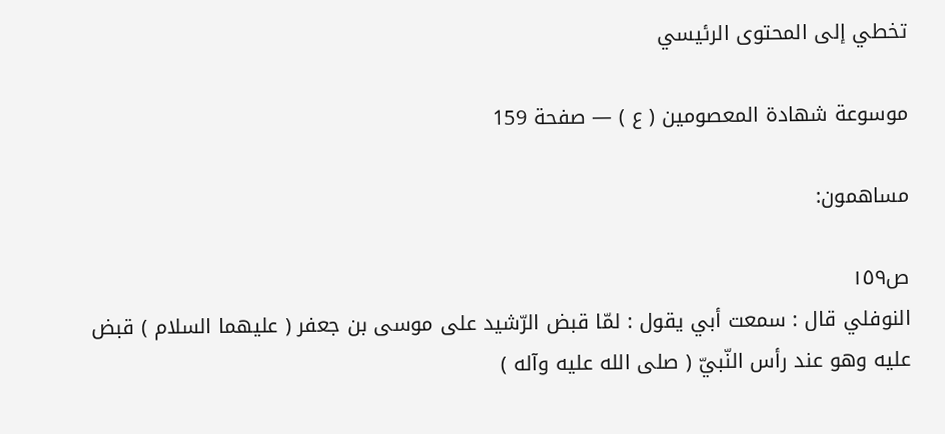تخطي إلى المحتوى الرئيسي

موسوعة شهادة المعصومين ( ع ) — صفحة 159

مساهمون:

ص١٥٩
النوفلي قال : سمعت أبي يقول : لمّا قبض الرّشيد على موسى بن جعفر ( عليهما السلام ) قبض عليه وهو عند رأس النّبيّ ( صلى الله عليه وآله )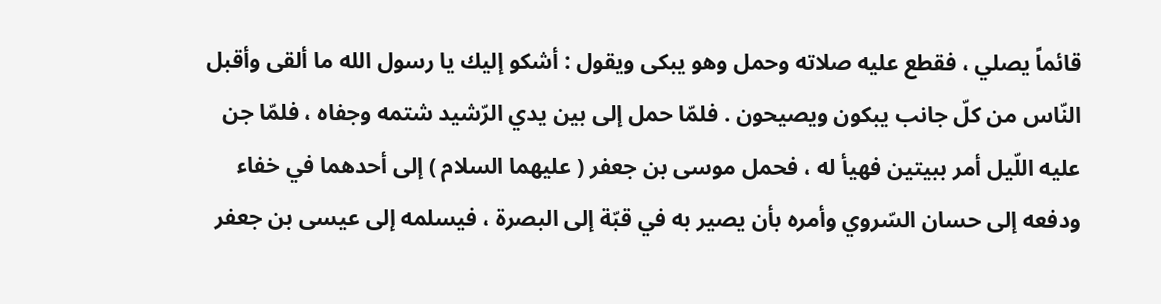قائماً يصلي ، فقطع عليه صلاته وحمل وهو يبكى ويقول : أشكو إليك يا رسول الله ما ألقى وأقبل النّاس من كلّ جانب يبكون ويصيحون . فلمّا حمل إلى بين يدي الرّشيد شتمه وجفاه ، فلمّا جن عليه اللّيل أمر ببيتين فهيأ له ، فحمل موسى بن جعفر ( عليهما السلام ) إلى أحدهما في خفاء ودفعه إلى حسان السّروي وأمره بأن يصير به في قبّة إلى البصرة ، فيسلمه إلى عيسى بن جعفر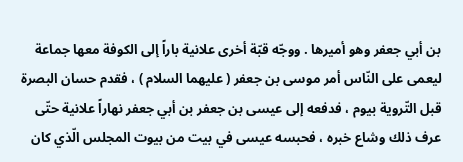بن أبي جعفر وهو أميرها . ووجّه قبّة أخرى علانية باراً إلى الكوفة معها جماعة ليعمى على النّاس أمر موسى بن جعفر ( عليهما السلام ) ، فقدم حسان البصرة قبل التّروية بيوم ، فدفعه إلى عيسى بن جعفر بن أبي جعفر نهاراً علانية حتّى عرف ذلك وشاع خبره ، فحبسه عيسى في بيت من بيوت المجلس الّذي كان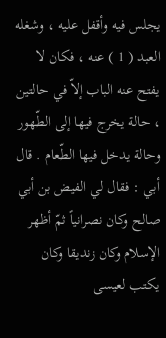يجلس فيه وأقفل عليه ، وشغله العبد ( 1 ) عنه ، فكان لا يفتح عنه الباب إلاّ في حالتين ، حالة يخرج فيها إلى الطّهور وحالة يدخل فيها الطّعام . قال أبي : فقال لي الفيض بن أبي صالح وكان نصرانياً ثمّ أظهر الإسلام وكان زنديقا وكان يكتب لعيسى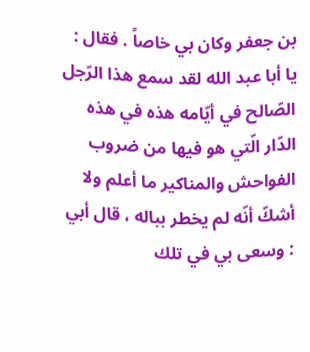بن جعفر وكان بي خاصاً . فقال : يا أبا عبد الله لقد سمع هذا الرّجل الصّالح في أيّامه هذه في هذه الدّار الّتي هو فيها من ضروب الفواحش والمناكير ما أعلم ولا أشكّ أنّه لم يخطر بباله ، قال أبي : وسعى بي في تلك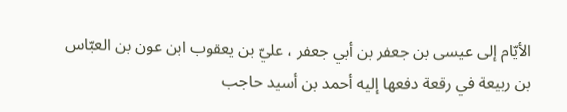الأيّام إلى عيسى بن جعفر بن أبي جعفر ، عليّ بن يعقوب ابن عون بن العبّاس بن ربيعة في رقعة دفعها إليه أحمد بن أسيد حاجب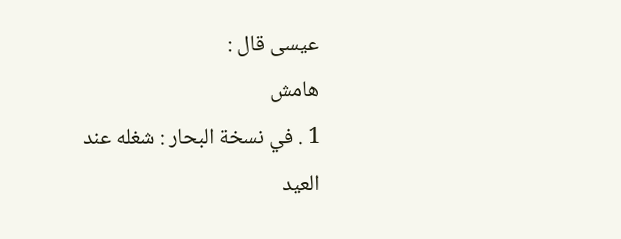عيسى قال :
هامش
1 . في نسخة البحار : شغله عند العيد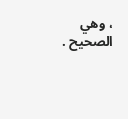، وهي الصحيح .